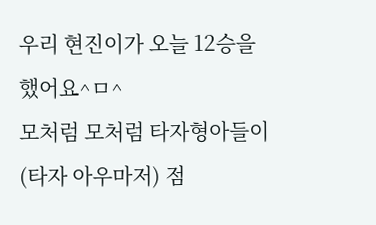우리 현진이가 오늘 12승을 했어요^ㅁ^
모처럼 모처럼 타자형아들이(타자 아우마저) 점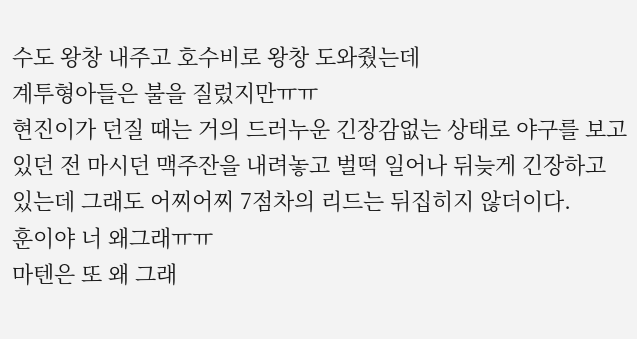수도 왕창 내주고 호수비로 왕창 도와줬는데
계투형아들은 불을 질렀지만ㅠㅠ
현진이가 던질 때는 거의 드러누운 긴장감없는 상태로 야구를 보고 있던 전 마시던 맥주잔을 내려놓고 벌떡 일어나 뒤늦게 긴장하고 있는데 그래도 어찌어찌 7점차의 리드는 뒤집히지 않더이다.
훈이야 너 왜그래ㅠㅠ
마텐은 또 왜 그래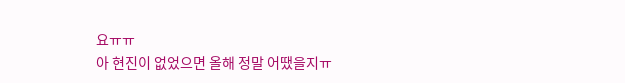요ㅠㅠ
아 현진이 없었으면 올해 정말 어땠을지ㅠ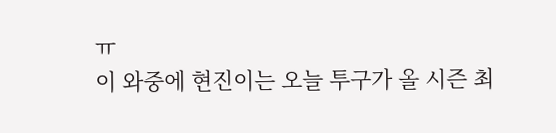ㅠ
이 와중에 현진이는 오늘 투구가 올 시즌 최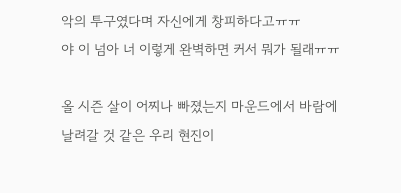악의 투구였다며 자신에게 창피하다고ㅠㅠ
야 이 넘아 너 이렇게 완벽하면 커서 뭐가 될래ㅠㅠ

올 시즌 살이 어찌나 빠졌는지 마운드에서 바람에 날려갈 것 같은 우리 현진이